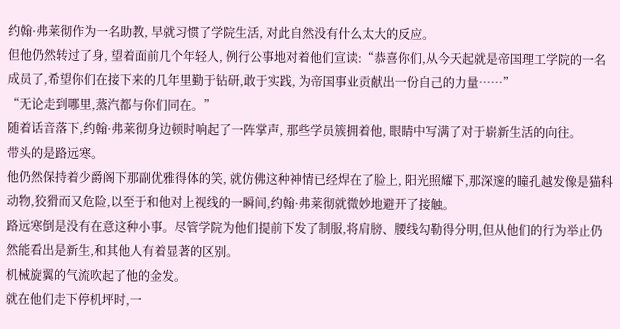约翰·弗莱彻作为一名助教, 早就习惯了学院生活, 对此自然没有什么太大的反应。
但他仍然转过了身, 望着面前几个年轻人, 例行公事地对着他们宣读:“恭喜你们,从今天起就是帝国理工学院的一名成员了,希望你们在接下来的几年里勤于钻研,敢于实践, 为帝国事业贡献出一份自己的力量……”
“无论走到哪里,蒸汽都与你们同在。”
随着话音落下,约翰·弗莱彻身边顿时响起了一阵掌声, 那些学员簇拥着他, 眼睛中写满了对于崭新生活的向往。
带头的是路远寒。
他仍然保持着少爵阁下那副优雅得体的笑, 就仿佛这种神情已经焊在了脸上, 阳光照耀下,那深邃的瞳孔越发像是猫科动物,狡猾而又危险,以至于和他对上视线的一瞬间,约翰·弗莱彻就微妙地避开了接触。
路远寒倒是没有在意这种小事。尽管学院为他们提前下发了制服,将肩膀、腰线勾勒得分明,但从他们的行为举止仍然能看出是新生,和其他人有着显著的区别。
机械旋翼的气流吹起了他的金发。
就在他们走下停机坪时,一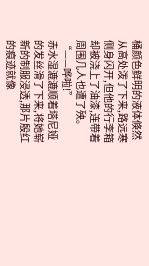桶颜色鲜明的液体倏然从高处泼了下来,路远寒侧身闪开,但他的行李箱却被浇上了油漆,连带着周围几人也遭了殃。
“——哗啦!”
赤水湿漉漉顺着塔尼娅的发丝滑了下来,将她崭新的制服浸透,那片殷红的痕迹就像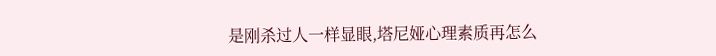是刚杀过人一样显眼,塔尼娅心理素质再怎么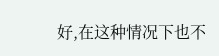好,在这种情况下也不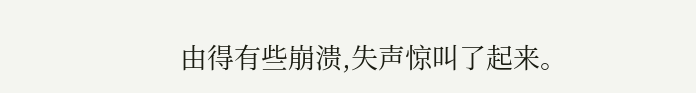由得有些崩溃,失声惊叫了起来。